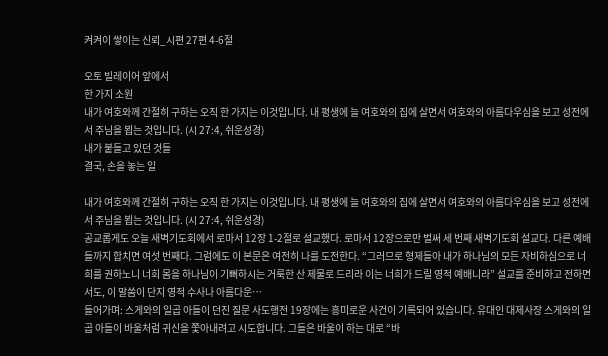켜켜이 쌓이는 신뢰_시편 27편 4-6절

오토 빌레이어 앞에서
한 가지 소원
내가 여호와께 간절히 구하는 오직 한 가지는 이것입니다. 내 평생에 늘 여호와의 집에 살면서 여호와의 아름다우심을 보고 성전에서 주님을 뵙는 것입니다. (시 27:4, 쉬운성경)
내가 붙들고 있던 것들
결국, 손을 놓는 일

내가 여호와께 간절히 구하는 오직 한 가지는 이것입니다. 내 평생에 늘 여호와의 집에 살면서 여호와의 아름다우심을 보고 성전에서 주님을 뵙는 것입니다. (시 27:4, 쉬운성경)
공교롭게도 오늘 새벽기도회에서 로마서 12장 1-2절로 설교했다. 로마서 12장으로만 벌써 세 번째 새벽기도회 설교다. 다른 예배들까지 합치면 여섯 번째다. 그럼에도 이 본문은 여전히 나를 도전한다. “그러므로 형제들아 내가 하나님의 모든 자비하심으로 너희를 권하노니 너희 몸을 하나님이 기뻐하시는 거룩한 산 제물로 드리라 이는 너희가 드릴 영적 예배니라” 설교를 준비하고 전하면서도, 이 말씀이 단지 영적 수사나 아름다운…
들어가며: 스게와의 일곱 아들이 던진 질문 사도행전 19장에는 흥미로운 사건이 기록되어 있습니다. 유대인 대제사장 스게와의 일곱 아들이 바울처럼 귀신을 쫓아내려고 시도합니다. 그들은 바울이 하는 대로 “바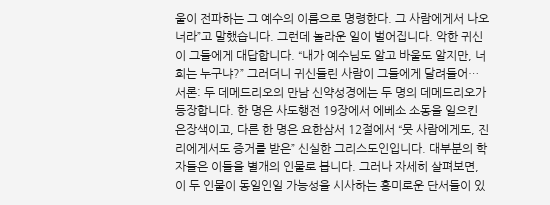울이 전파하는 그 예수의 이름으로 명령한다. 그 사람에게서 나오너라”고 말했습니다. 그런데 놀라운 일이 벌어집니다. 악한 귀신이 그들에게 대답합니다. “내가 예수님도 알고 바울도 알지만, 너희는 누구냐?” 그러더니 귀신들린 사람이 그들에게 달려들어…
서론: 두 데메드리오의 만남 신약성경에는 두 명의 데메드리오가 등장합니다. 한 명은 사도행전 19장에서 에베소 소동을 일으킨 은장색이고, 다른 한 명은 요한삼서 12절에서 “뭇 사람에게도, 진리에게서도 증거를 받은” 신실한 그리스도인입니다. 대부분의 학자들은 이들을 별개의 인물로 봅니다. 그러나 자세히 살펴보면, 이 두 인물이 동일인일 가능성을 시사하는 흥미로운 단서들이 있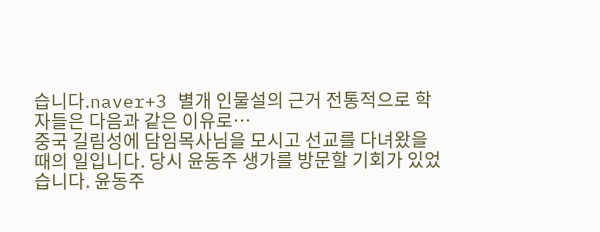습니다.naver+3 별개 인물설의 근거 전통적으로 학자들은 다음과 같은 이유로…
중국 길림성에 담임목사님을 모시고 선교를 다녀왔을 때의 일입니다. 당시 윤동주 생가를 방문할 기회가 있었습니다. 윤동주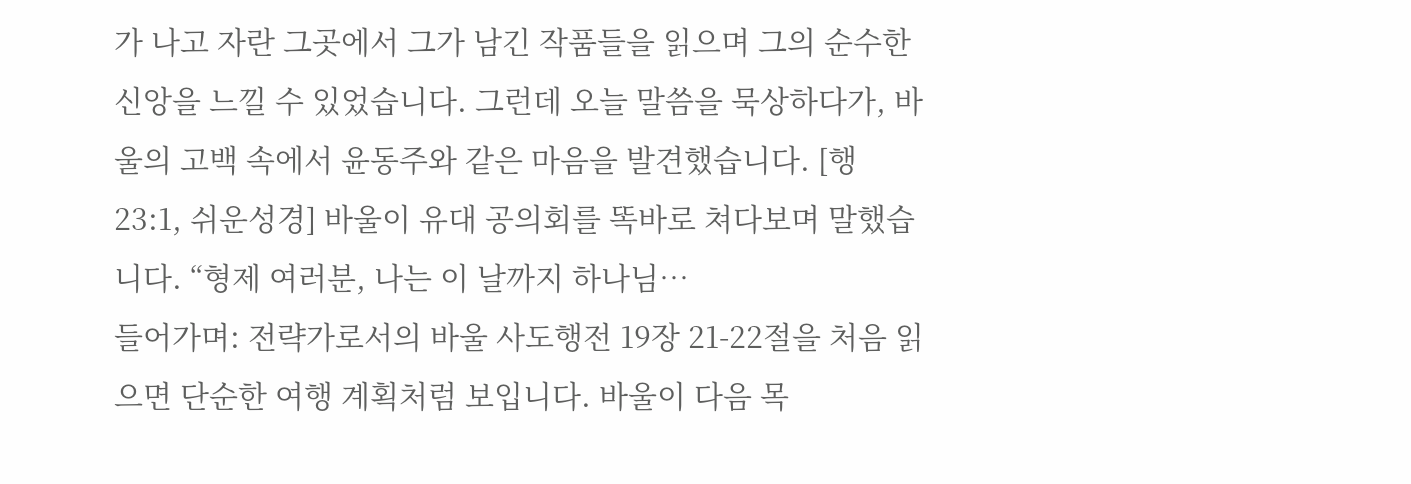가 나고 자란 그곳에서 그가 남긴 작품들을 읽으며 그의 순수한 신앙을 느낄 수 있었습니다. 그런데 오늘 말씀을 묵상하다가, 바울의 고백 속에서 윤동주와 같은 마음을 발견했습니다. [행23:1, 쉬운성경] 바울이 유대 공의회를 똑바로 쳐다보며 말했습니다. “형제 여러분, 나는 이 날까지 하나님…
들어가며: 전략가로서의 바울 사도행전 19장 21-22절을 처음 읽으면 단순한 여행 계획처럼 보입니다. 바울이 다음 목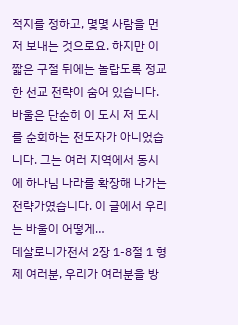적지를 정하고, 몇몇 사람을 먼저 보내는 것으로요. 하지만 이 짧은 구절 뒤에는 놀랍도록 정교한 선교 전략이 숨어 있습니다. 바울은 단순히 이 도시 저 도시를 순회하는 전도자가 아니었습니다. 그는 여러 지역에서 동시에 하나님 나라를 확장해 나가는 전략가였습니다. 이 글에서 우리는 바울이 어떻게…
데살로니가전서 2장 1-8절 1 형제 여러분, 우리가 여러분을 방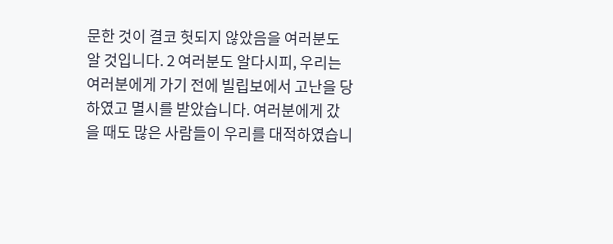문한 것이 결코 헛되지 않았음을 여러분도 알 것입니다. 2 여러분도 알다시피, 우리는 여러분에게 가기 전에 빌립보에서 고난을 당하였고 멸시를 받았습니다. 여러분에게 갔을 때도 많은 사람들이 우리를 대적하였습니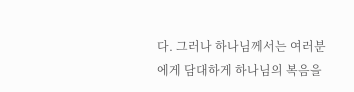다. 그러나 하나님께서는 여러분에게 담대하게 하나님의 복음을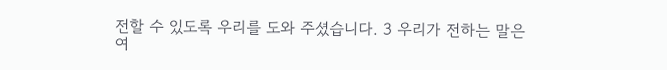전할 수 있도록 우리를 도와 주셨습니다. 3 우리가 전하는 말은 여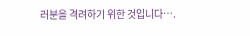러분을 격려하기 위한 것입니다….